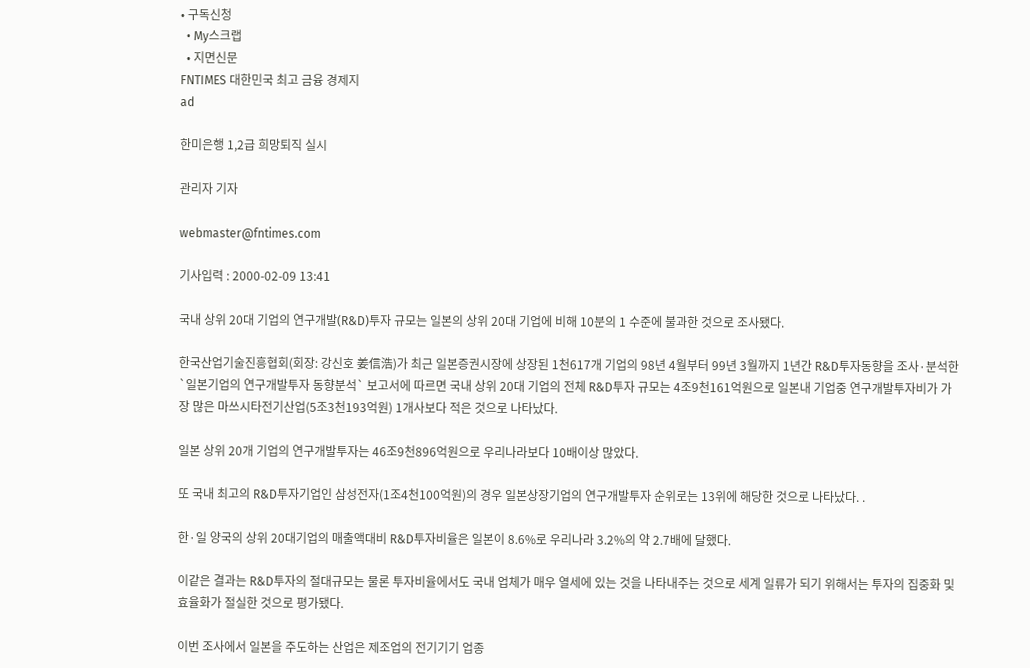• 구독신청
  • My스크랩
  • 지면신문
FNTIMES 대한민국 최고 금융 경제지
ad

한미은행 1,2급 희망퇴직 실시

관리자 기자

webmaster@fntimes.com

기사입력 : 2000-02-09 13:41

국내 상위 20대 기업의 연구개발(R&D)투자 규모는 일본의 상위 20대 기업에 비해 10분의 1 수준에 불과한 것으로 조사됐다.

한국산업기술진흥협회(회장: 강신호 姜信浩)가 최근 일본증권시장에 상장된 1천617개 기업의 98년 4월부터 99년 3월까지 1년간 R&D투자동향을 조사·분석한 `일본기업의 연구개발투자 동향분석` 보고서에 따르면 국내 상위 20대 기업의 전체 R&D투자 규모는 4조9천161억원으로 일본내 기업중 연구개발투자비가 가장 많은 마쓰시타전기산업(5조3천193억원) 1개사보다 적은 것으로 나타났다.

일본 상위 20개 기업의 연구개발투자는 46조9천896억원으로 우리나라보다 10배이상 많았다.

또 국내 최고의 R&D투자기업인 삼성전자(1조4천100억원)의 경우 일본상장기업의 연구개발투자 순위로는 13위에 해당한 것으로 나타났다. .

한·일 양국의 상위 20대기업의 매출액대비 R&D투자비율은 일본이 8.6%로 우리나라 3.2%의 약 2.7배에 달했다.

이같은 결과는 R&D투자의 절대규모는 물론 투자비율에서도 국내 업체가 매우 열세에 있는 것을 나타내주는 것으로 세계 일류가 되기 위해서는 투자의 집중화 및 효율화가 절실한 것으로 평가됐다.

이번 조사에서 일본을 주도하는 산업은 제조업의 전기기기 업종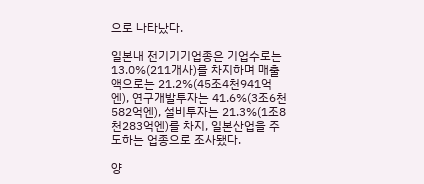으로 나타났다.

일본내 전기기기업종은 기업수로는 13.0%(211개사)를 차지하며 매출액으로는 21.2%(45조4천941억엔), 연구개발투자는 41.6%(3조6천582억엔), 설비투자는 21.3%(1조8천283억엔)를 차지, 일본산업을 주도하는 업종으로 조사됐다.

양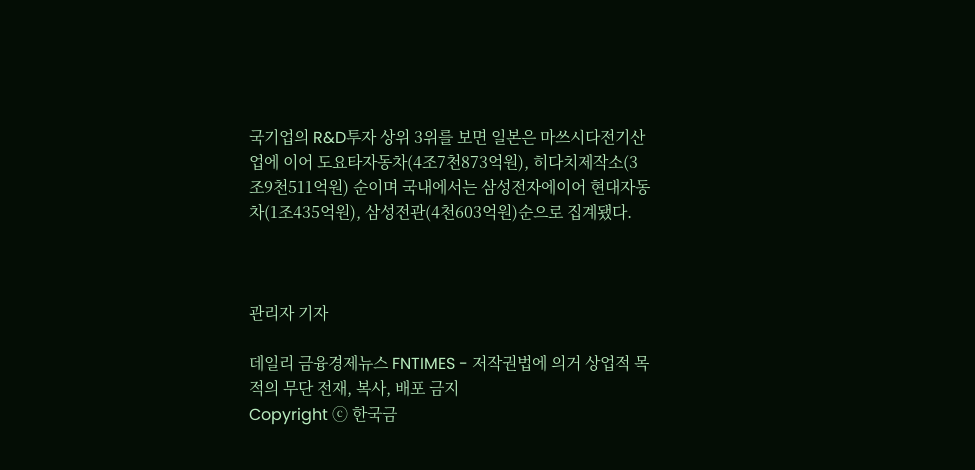국기업의 R&D투자 상위 3위를 보면 일본은 마쓰시다전기산업에 이어 도요타자동차(4조7천873억원), 히다치제작소(3조9천511억원) 순이며 국내에서는 삼성전자에이어 현대자동차(1조435억원), 삼성전관(4천603억원)순으로 집계됐다.



관리자 기자

데일리 금융경제뉴스 FNTIMES - 저작권법에 의거 상업적 목적의 무단 전재, 복사, 배포 금지
Copyright ⓒ 한국금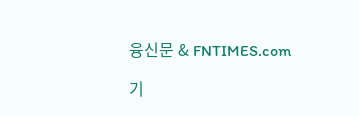융신문 & FNTIMES.com

기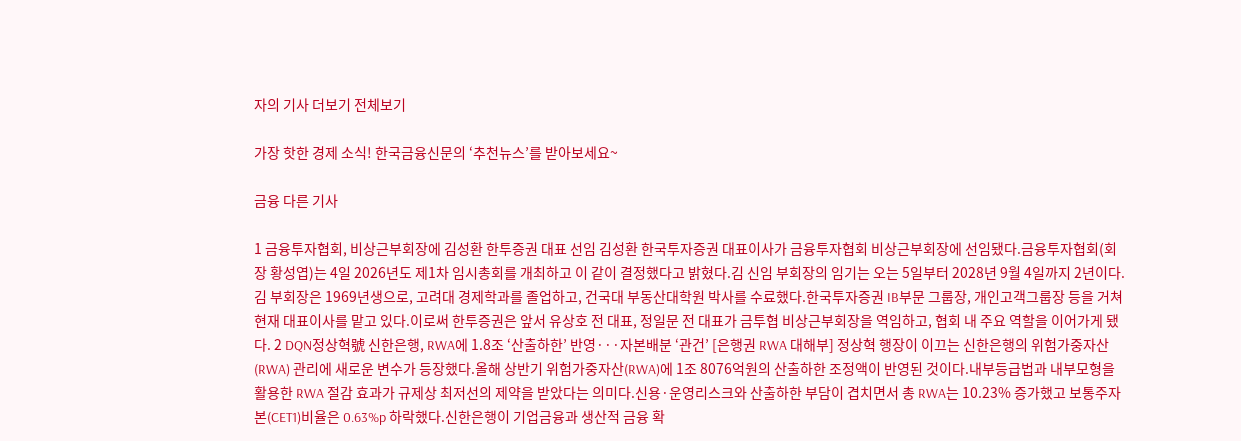자의 기사 더보기 전체보기

가장 핫한 경제 소식! 한국금융신문의 ‘추천뉴스’를 받아보세요~

금융 다른 기사

1 금융투자협회, 비상근부회장에 김성환 한투증권 대표 선임 김성환 한국투자증권 대표이사가 금융투자협회 비상근부회장에 선임됐다.금융투자협회(회장 황성엽)는 4일 2026년도 제1차 임시총회를 개최하고 이 같이 결정했다고 밝혔다.김 신임 부회장의 임기는 오는 5일부터 2028년 9월 4일까지 2년이다.김 부회장은 1969년생으로, 고려대 경제학과를 졸업하고, 건국대 부동산대학원 박사를 수료했다.한국투자증권 IB부문 그룹장, 개인고객그룹장 등을 거쳐 현재 대표이사를 맡고 있다.이로써 한투증권은 앞서 유상호 전 대표, 정일문 전 대표가 금투협 비상근부회장을 역임하고, 협회 내 주요 역할을 이어가게 됐다. 2 DQN정상혁號 신한은행, RWA에 1.8조 ‘산출하한’ 반영···자본배분 ‘관건’ [은행권 RWA 대해부] 정상혁 행장이 이끄는 신한은행의 위험가중자산(RWA) 관리에 새로운 변수가 등장했다.올해 상반기 위험가중자산(RWA)에 1조 8076억원의 산출하한 조정액이 반영된 것이다.내부등급법과 내부모형을 활용한 RWA 절감 효과가 규제상 최저선의 제약을 받았다는 의미다.신용·운영리스크와 산출하한 부담이 겹치면서 총 RWA는 10.23% 증가했고 보통주자본(CET1)비율은 0.63%p 하락했다.신한은행이 기업금융과 생산적 금융 확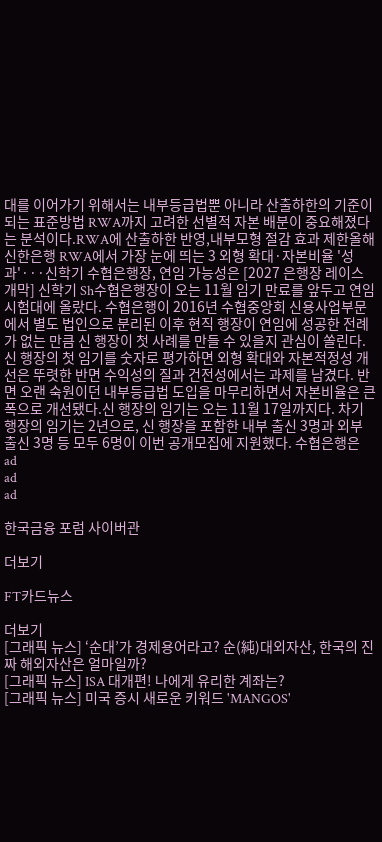대를 이어가기 위해서는 내부등급법뿐 아니라 산출하한의 기준이 되는 표준방법 RWA까지 고려한 선별적 자본 배분이 중요해졌다는 분석이다.RWA에 산출하한 반영,내부모형 절감 효과 제한올해 신한은행 RWA에서 가장 눈에 띄는 3 외형 확대·자본비율 '성과'···신학기 수협은행장, 연임 가능성은 [2027 은행장 레이스 개막] 신학기 Sh수협은행장이 오는 11월 임기 만료를 앞두고 연임 시험대에 올랐다. 수협은행이 2016년 수협중앙회 신용사업부문에서 별도 법인으로 분리된 이후 현직 행장이 연임에 성공한 전례가 없는 만큼 신 행장이 첫 사례를 만들 수 있을지 관심이 쏠린다.신 행장의 첫 임기를 숫자로 평가하면 외형 확대와 자본적정성 개선은 뚜렷한 반면 수익성의 질과 건전성에서는 과제를 남겼다. 반면 오랜 숙원이던 내부등급법 도입을 마무리하면서 자본비율은 큰 폭으로 개선됐다.신 행장의 임기는 오는 11월 17일까지다. 차기 행장의 임기는 2년으로, 신 행장을 포함한 내부 출신 3명과 외부 출신 3명 등 모두 6명이 이번 공개모집에 지원했다. 수협은행은
ad
ad
ad

한국금융 포럼 사이버관

더보기

FT카드뉴스

더보기
[그래픽 뉴스] ‘순대’가 경제용어라고? 순(純)대외자산, 한국의 진짜 해외자산은 얼마일까?
[그래픽 뉴스] ISA 대개편! 나에게 유리한 계좌는?
[그래픽 뉴스] 미국 증시 새로운 키워드 'MANGOS'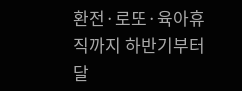환전·로또·육아휴직까지 하반기부터 달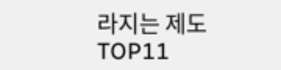라지는 제도 TOP11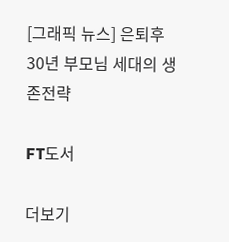[그래픽 뉴스] 은퇴후 30년 부모님 세대의 생존전략

FT도서

더보기